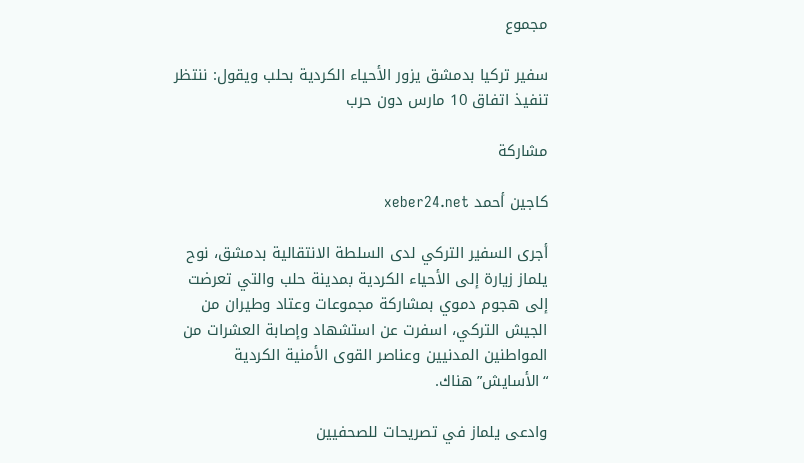مجموع

سفير تركيا بدمشق يزور الأحياء الكردية بحلب ويقول: ننتظر تنفيذ اتفاق 10 مارس دون حرب

مشاركة

كاجين أحمد xeber24.net

أجرى السفير التركي لدى السلطة الانتقالية بدمشق، نوح يلماز زيارة إلى الأحياء الكردية بمدينة حلب والتي تعرضت إلى هجوم دموي بمشاركة مجموعات وعتاد وطيران من الجيش التركي، اسفرت عن استشهاد وإصابة العشرات من المواطنين المدنيين وعناصر القوى الأمنية الكردية “الأسايش” هناك.

وادعى يلماز في تصريحات للصحفيين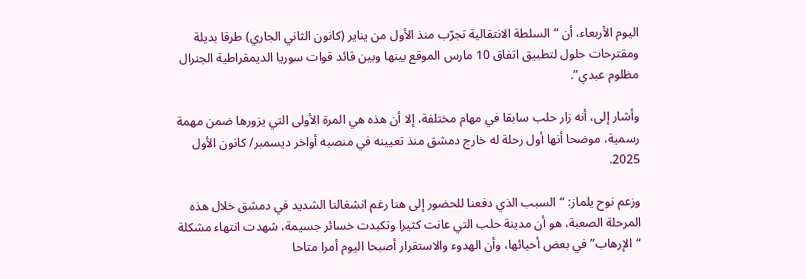اليوم الأربعاء، أن “السلطة الانتقالية تجرّب منذ الأول من يناير (كانون الثاني الجاري) طرقا بديلة ومقترحات حلول لتطبيق اتفاق 10 مارس الموقع بينها وبين قائد قوات سوريا الديمقراطية الجنرال مظلوم عبدي”.

وأشار إلى، أنه زار حلب سابقا في مهام مختلفة، إلا أن هذه هي المرة الأولى التي يزورها ضمن مهمة رسمية، موضحا أنها أول رحلة له خارج دمشق منذ تعيينه في منصبه أواخر ديسمبر/ كانون الأول 2025.

وزعم نوح يلماز: “السبب الذي دفعنا للحضور إلى هنا رغم انشغالنا الشديد في دمشق خلال هذه المرحلة الصعبة، هو أن مدينة حلب التي عانت كثيرا وتكبدت خسائر جسيمة، شهدت انتهاء مشكلة “الإرهاب” في بعض أحيائها، وأن الهدوء والاستقرار أصبحا اليوم أمرا متاحا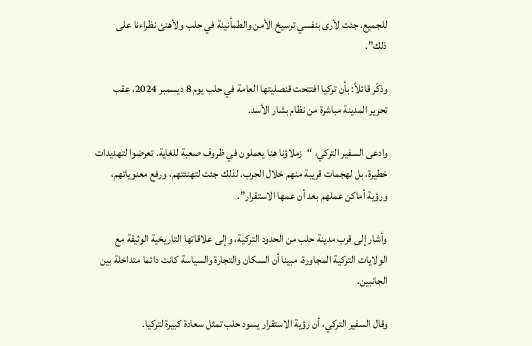للجميع. جئت لأرى بنفسي ترسيخ الأمن والطمأنينة في حلب ولأهنئ نظراءنا على ذلك”.

وذكّر قائلاً: بأن تركيا افتتحت قنصليتها العامة في حلب يوم 8 ديسمبر 2024، عقب تحرير المدينة مباشرة من نظام بشار الأسد.

وادعى السفير التركي، “زملاؤنا هنا يعملون في ظروف صعبة للغاية. تعرضوا لتهديدات خطيرة، بل لهجمات قريبة منهم خلال الحرب. لذلك جئت لتهنئتهم، ورفع معنوياتهم، ورؤية أماكن عملهم بعد أن عمها الاستقرار”.

وأشار إلى قرب مدينة حلب من الحدود التركية، وإلى علاقاتها التاريخية الوثيقة مع الولايات التركية المجاورة، مبينا أن السكان والتجارة والسياسة كانت دائما متداخلة بين الجانبين.

وقال السفير التركي، أن رؤية الاستقرار يسود حلب تمثل سعادة كبيرة لتركيا.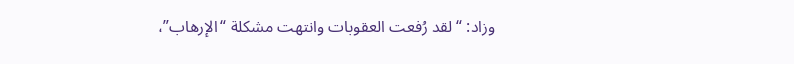وزاد: “لقد رُفعت العقوبات وانتهت مشكلة “الإرهاب”،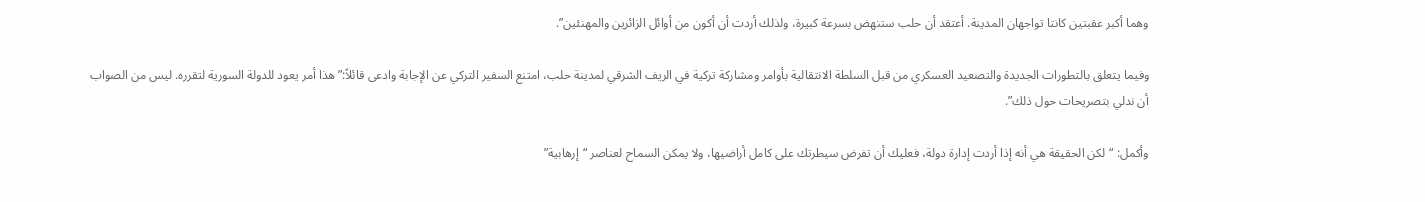وهما أكبر عقبتين كانتا تواجهان المدينة. أعتقد أن حلب ستنهض بسرعة كبيرة، ولذلك أردت أن أكون من أوائل الزائرين والمهنئين”.

وفيما يتعلق بالتطورات الجديدة والتصعيد العسكري من قبل السلطة الانتقالية بأوامر ومشاركة تركية في الريف الشرقي لمدينة حلب، امتنع السفير التركي عن الإجابة وادعى قائلاً:”هذا أمر يعود للدولة السورية لتقرره. ليس من الصواب أن ندلي بتصريحات حول ذلك”.

وأكمل: “لكن الحقيقة هي أنه إذا أردت إدارة دولة، فعليك أن تفرض سيطرتك على كامل أراضيها، ولا يمكن السماح لعناصر “إرهابية”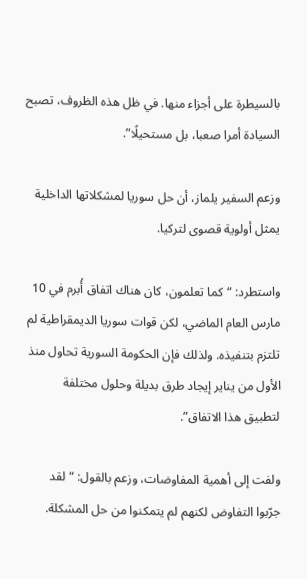بالسيطرة على أجزاء منها. في ظل هذه الظروف، تصبح السيادة أمرا صعبا، بل مستحيلًا”.

وزعم السفير يلماز، أن حل سوريا لمشكلاتها الداخلية يمثل أولوية قصوى لتركيا.

واستطرد: “كما تعلمون، كان هناك اتفاق أُبرم في 10 مارس العام الماضي، لكن قوات سوريا الديمقراطية لم تلتزم بتنفيذه. ولذلك فإن الحكومة السورية تحاول منذ الأول من يناير إيجاد طرق بديلة وحلول مختلفة لتطبيق هذا الاتفاق”.

ولفت إلى أهمية المفاوضات، وزعم بالقول: “لقد جرّبوا التفاوض لكنهم لم يتمكنوا من حل المشكلة.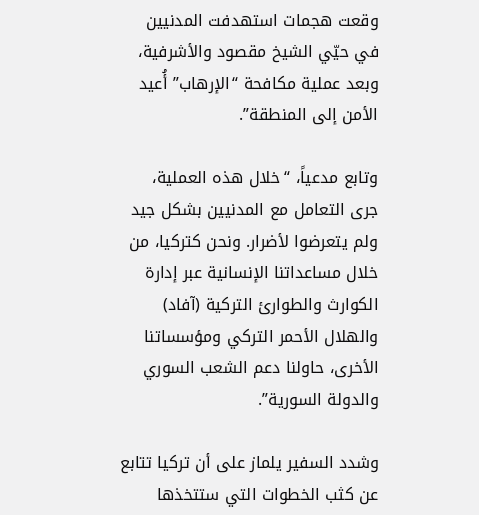وقعت هجمات استهدفت المدنيين في حيّي الشيخ مقصود والأشرفية، وبعد عملية مكافحة “الإرهاب” أُعيد الأمن إلى المنطقة”.

وتابع مدعياً، “خلال هذه العملية، جرى التعامل مع المدنيين بشكل جيد ولم يتعرضوا لأضرار. ونحن كتركيا، من خلال مساعداتنا الإنسانية عبر إدارة الكوارث والطوارئ التركية (آفاد) والهلال الأحمر التركي ومؤسساتنا الأخرى، حاولنا دعم الشعب السوري والدولة السورية”.

وشدد السفير يلماز على أن تركيا تتابع عن كثب الخطوات التي ستتخذها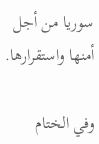سوريا من أجل أمنها واستقرارها.

وفي الختام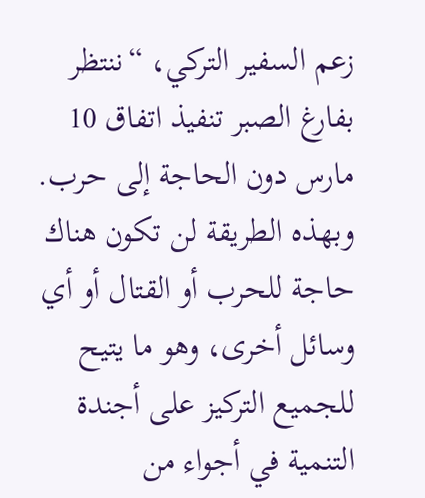زعم السفير التركي، “ننتظر بفارغ الصبر تنفيذ اتفاق 10 مارس دون الحاجة إلى حرب. وبهذه الطريقة لن تكون هناك حاجة للحرب أو القتال أو أي وسائل أخرى، وهو ما يتيح للجميع التركيز على أجندة التنمية في أجواء من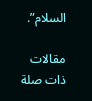السلام”.

مقالات ذات صلة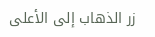زر الذهاب إلى الأعلى